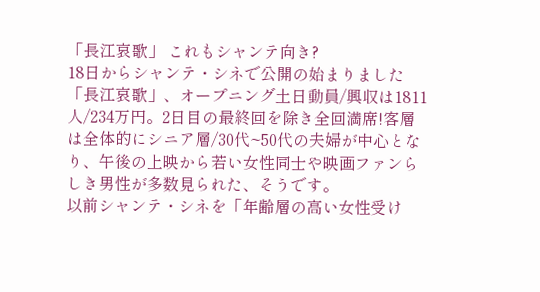「長江哀歌」 これもシャンテ向き?
18日からシャンテ・シネで公開の始まりました「長江哀歌」、オープニング土日動員/興収は1811人/234万円。2日目の最終回を除き全回満席!客層は全体的にシニア層/30代~50代の夫婦が中心となり、午後の上映から若い女性同士や映画ファンらしき男性が多数見られた、そうです。
以前シャンテ・シネを「年齢層の高い女性受け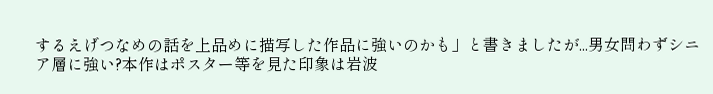するえげつなめの話を上品めに描写した作品に強いのかも」と書きましたが...男女問わずシニア層に強い?本作はポスター等を見た印象は岩波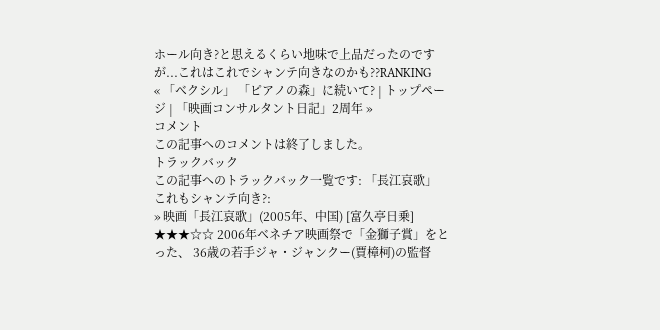ホール向き?と思えるくらい地味で上品だったのですが...これはこれでシャンテ向きなのかも??RANKING
« 「ベクシル」 「ピアノの森」に続いて? | トップページ | 「映画コンサルタント日記」2周年 »
コメント
この記事へのコメントは終了しました。
トラックバック
この記事へのトラックバック一覧です: 「長江哀歌」 これもシャンテ向き?:
» 映画「長江哀歌」(2005年、中国) [富久亭日乗]
★★★☆☆ 2006年ベネチア映画祭で「金獅子賞」をとった、 36歳の若手ジャ・ジャンクー(賈樟柯)の監督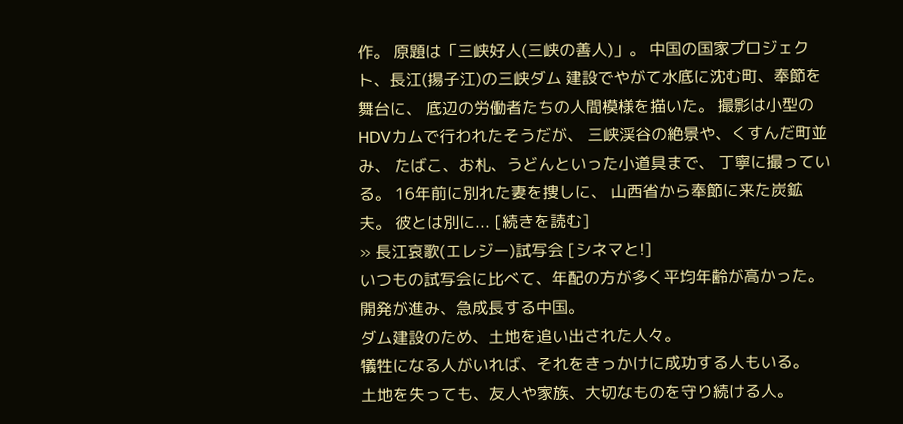作。 原題は「三峡好人(三峡の善人)」。 中国の国家プロジェクト、長江(揚子江)の三峡ダム 建設でやがて水底に沈む町、奉節を舞台に、 底辺の労働者たちの人間模様を描いた。 撮影は小型のHDVカムで行われたそうだが、 三峡渓谷の絶景や、くすんだ町並み、 たばこ、お札、うどんといった小道具まで、 丁寧に撮っている。 16年前に別れた妻を捜しに、 山西省から奉節に来た炭鉱夫。 彼とは別に... [続きを読む]
» 長江哀歌(エレジー)試写会 [シネマと!]
いつもの試写会に比べて、年配の方が多く平均年齢が高かった。
開発が進み、急成長する中国。
ダム建設のため、土地を追い出された人々。
犠牲になる人がいれば、それをきっかけに成功する人もいる。
土地を失っても、友人や家族、大切なものを守り続ける人。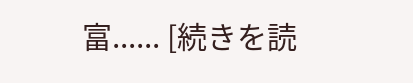富...... [続きを読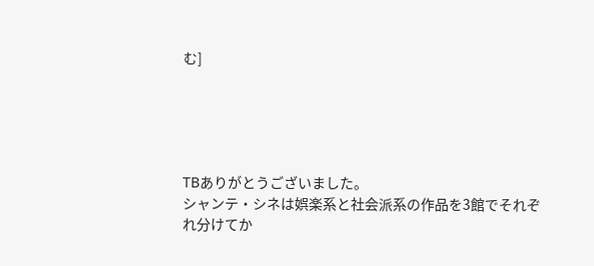む]





TBありがとうございました。
シャンテ・シネは娯楽系と社会派系の作品を3館でそれぞれ分けてか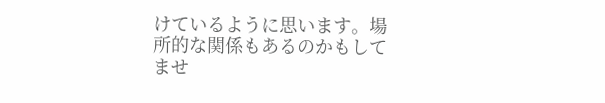けているように思います。場所的な関係もあるのかもしてませ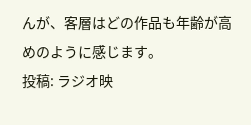んが、客層はどの作品も年齢が高めのように感じます。
投稿: ラジオ映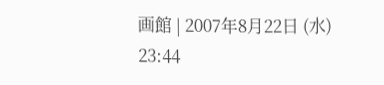画館 | 2007年8月22日 (水) 23:44